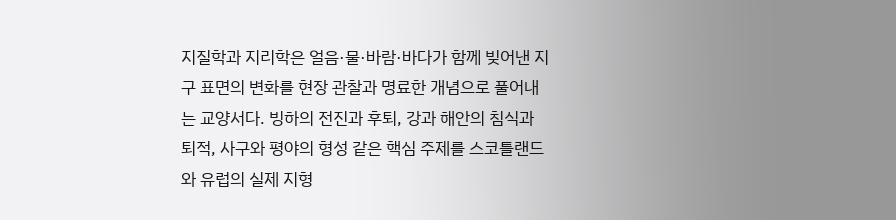지질학과 지리학은 얼음·물·바람·바다가 함께 빚어낸 지구 표면의 변화를 현장 관찰과 명료한 개념으로 풀어내는 교양서다. 빙하의 전진과 후퇴, 강과 해안의 침식과 퇴적, 사구와 평야의 형성 같은 핵심 주제를 스코틀랜드와 유럽의 실제 지형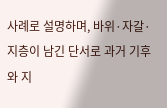사례로 설명하며, 바위·자갈·지층이 남긴 단서로 과거 기후와 지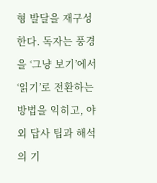형 발달을 재구성한다. 독자는 풍경을 ‘그냥 보기’에서 ‘읽기’로 전환하는 방법을 익히고, 야외 답사 팁과 해석의 기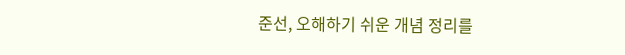준선, 오해하기 쉬운 개념 정리를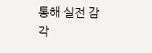통해 실전 감각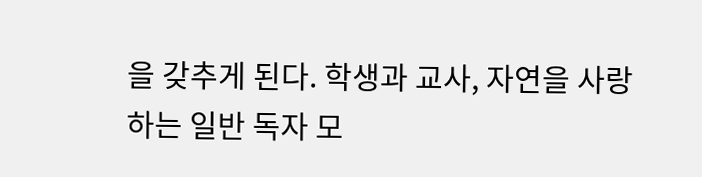을 갖추게 된다. 학생과 교사, 자연을 사랑하는 일반 독자 모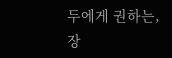두에게 권하는, 장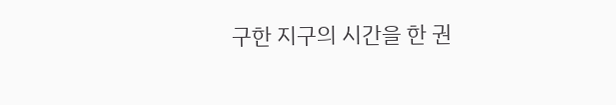구한 지구의 시간을 한 권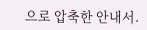으로 압축한 안내서.